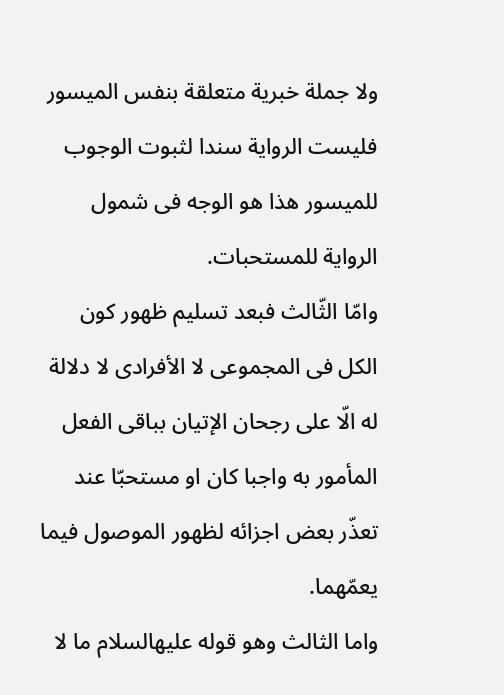ولا جملة خبرية متعلقة بنفس الميسور فليست الرواية سندا لثبوت الوجوب للميسور هذا هو الوجه فى شمول الرواية للمستحبات.
وامّا الثّالث فبعد تسليم ظهور كون الكل فى المجموعى لا الأفرادى لا دلالة له الّا على رجحان الإتيان بباقى الفعل المأمور به واجبا كان او مستحبّا عند تعذّر بعض اجزائه لظهور الموصول فيما يعمّهما.
واما الثالث وهو قوله عليهالسلام ما لا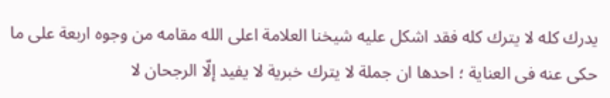يدرك كله لا يترك كله فقد اشكل عليه شيخنا العلامة اعلى الله مقامه من وجوه اربعة على ما حكى عنه فى العناية ؛ احدها ان جملة لا يترك خبرية لا يفيد إلّا الرجحان لا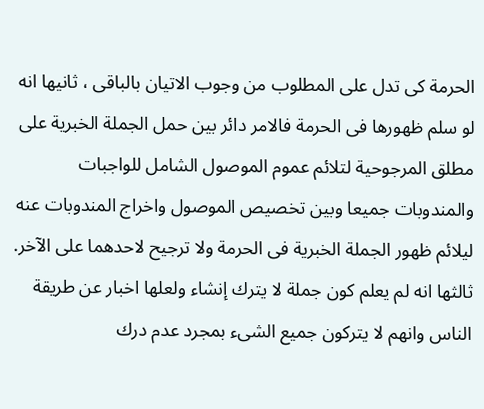الحرمة كى تدل على المطلوب من وجوب الاتيان بالباقى ، ثانيها انه لو سلم ظهورها فى الحرمة فالامر دائر بين حمل الجملة الخبرية على مطلق المرجوحية لتلائم عموم الموصول الشامل للواجبات والمندوبات جميعا وبين تخصيص الموصول واخراج المندوبات عنه ليلائم ظهور الجملة الخبرية فى الحرمة ولا ترجيح لاحدهما على الآخر.
ثالثها انه لم يعلم كون جملة لا يترك إنشاء ولعلها اخبار عن طريقة الناس وانهم لا يتركون جميع الشىء بمجرد عدم درك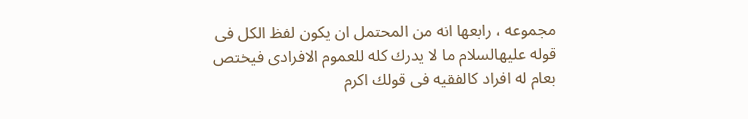مجموعه ، رابعها انه من المحتمل ان يكون لفظ الكل فى قوله عليهالسلام ما لا يدرك كله للعموم الافرادى فيختص بعام له افراد كالفقيه فى قولك اكرم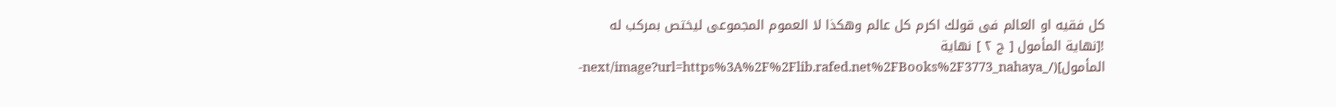كل فقيه او العالم فى قولك اكرم كل عالم وهكذا لا العموم المجموعى ليختص بمركب له
![نهاية المأمول [ ج ٢ ] نهاية المأمول](/_next/image?url=https%3A%2F%2Flib.rafed.net%2FBooks%2F3773_nahaya-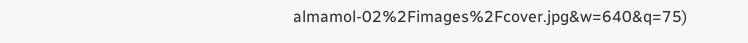almamol-02%2Fimages%2Fcover.jpg&w=640&q=75)